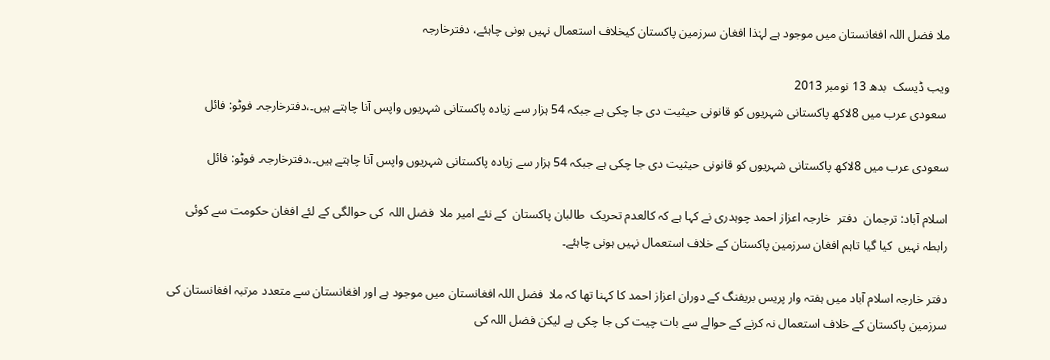ملا فضل اللہ افغانستان میں موجود ہے لہٰذا افغان سرزمین پاکستان کیخلاف استعمال نہیں ہونی چاہئے، دفترخارجہ

ویب ڈیسک  بدھ 13 نومبر 2013
 سعودی عرب میں 8لاکھ پاکستانی شہریوں کو قانونی حیثیت دی جا چکی ہے جبکہ 54 ہزار سے زیادہ پاکستانی شہریوں واپس آنا چاہتے ہیں۔،دفترخارجہ۔ فوٹو: فائل

سعودی عرب میں 8لاکھ پاکستانی شہریوں کو قانونی حیثیت دی جا چکی ہے جبکہ 54 ہزار سے زیادہ پاکستانی شہریوں واپس آنا چاہتے ہیں۔،دفترخارجہ۔ فوٹو: فائل

اسلام آباد: ترجمان  دفتر  خارجہ اعزاز احمد چوہدری نے کہا ہے کہ کالعدم تحریک  طالبان پاکستان  کے نئے امیر ملا  فضل اللہ  کی حوالگی کے لئے افغان حکومت سے کوئی رابطہ نہیں  کیا گیا تاہم افغان سرزمین پاکستان کے خلاف استعمال نہیں ہونی چاہئے۔

دفتر خارجہ اسلام آباد میں ہفتہ وار پریس بریفنگ کے دوران اعزاز احمد کا کہنا تھا کہ ملا  فضل اللہ افغانستان میں موجود ہے اور افغانستان سے متعدد مرتبہ افغانستان کی سرزمین پاکستان کے خلاف استعمال نہ کرنے کے حوالے سے بات چیت کی جا چکی ہے لیکن فضل اللہ کی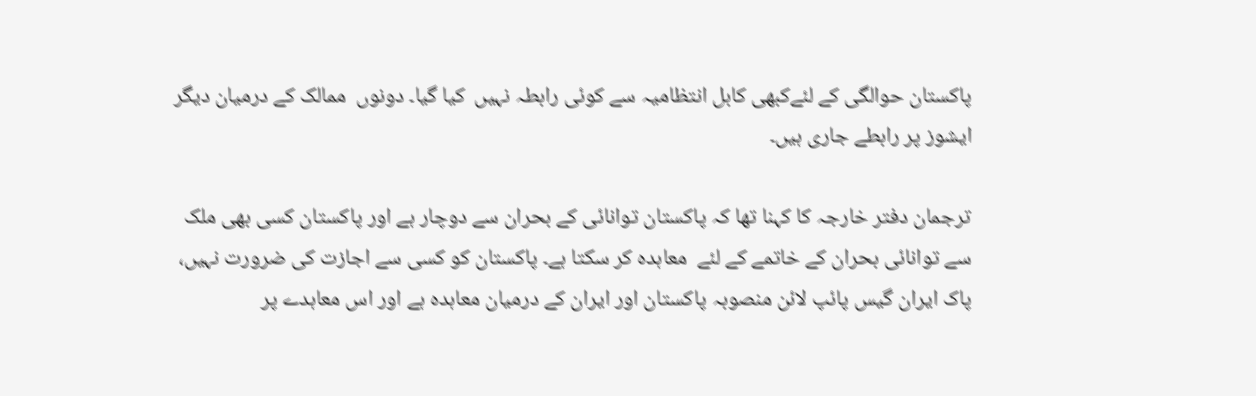پاکستان حوالگی کے لئےکبھی کابل انتظامیہ سے کوئی رابطہ نہیں  کیا گیا۔ دونوں  ممالک کے درمیان دیگر ایشوز پر رابطے جاری ہیں۔

ترجمان دفتر خارجہ کا کہنا تھا کہ پاکستان توانائی کے بحران سے دوچار ہے اور پاکستان کسی بھی ملک سے توانائی بحران کے خاتمے کے لئے  معاہدہ کر سکتا ہے۔ پاکستان کو کسی سے اجازت کی ضرورت نہیں، پاک ایران گیس پائپ لائن منصوبہ پاکستان اور ایران کے درمیان معاہدہ ہے اور اس معاہدے پر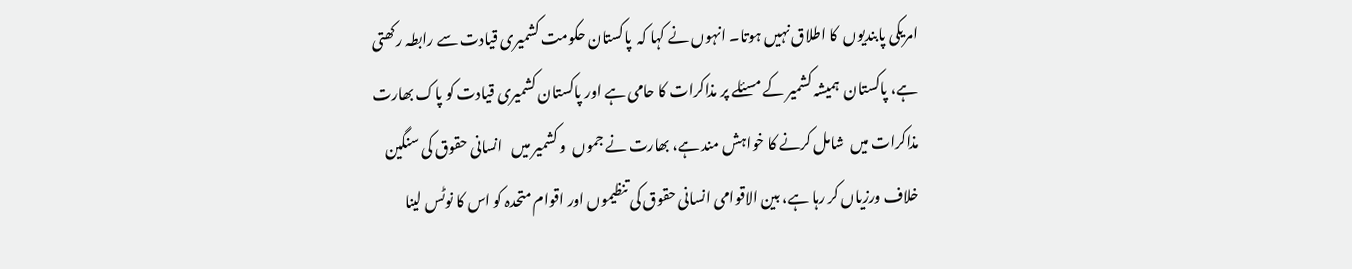امریکی پابندیوں  کا اطلاق نہیں ہوتا۔ انہوں نے کہا کہ  پاکستان حکومت کشمیری قیادت سے رابطہ رکھتی ہے، پاکستان  ہمیشہ کشمیر کے مسئلے پر مذاکرات کا حامی ہے اور پاکستان کشمیری قیادت کو پاک بھارت مذاکرات میں  شامل کرنے کا خواہش مند ہے، بھارت نے جموں  و کشمیر میں   انسانی حقوق کی سنگین خلاف ورزیاں کر رہا ہے، بین الاقوامی انسانی حقوق کی تنظیموں اور اقوام متحدہ کو اس کا نوٹس لینا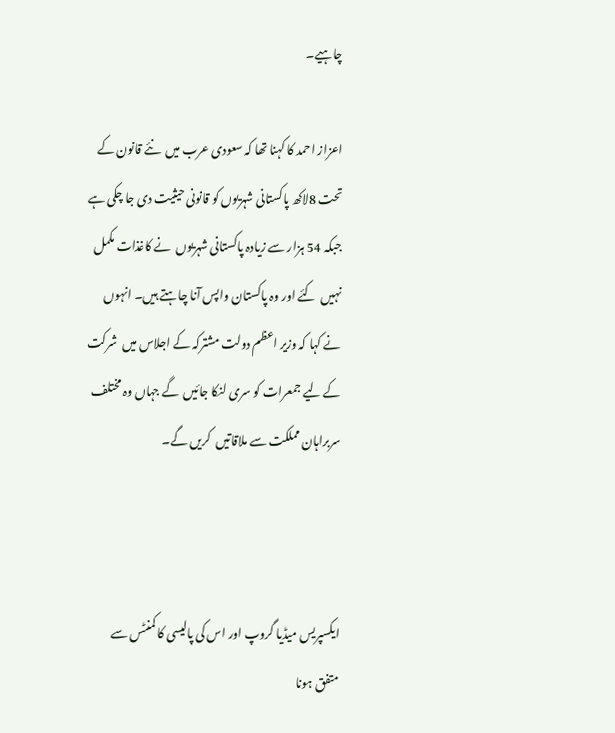چاہیے۔

اعزاز احمد کا کہنا تھا کہ سعودی عرب میں  نئے قانون کے تحت 8لاکھ پاکستانی شہریوں کو قانونی حیثیت دی جا چکی ہے جبکہ 54 ہزار سے زیادہ پاکستانی شہریوں  نے کاغذات مکمل نہیں  کئے اور وہ پاکستان واپس آنا چاہتے ہیں۔ انہوں نے کہا کہ وزیر اعظم دولت مشترکہ کے اجلاس میں  شرکت کے لیے جمعرات کو سری لنکا جائیں  گے جہاں وہ مختلف سربراہان مملکت سے ملاقاتیں  کریں گے۔



ایکسپریس میڈیا گروپ اور اس کی پالیسی کا کمنٹس سے متفق ہونا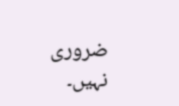ضروری نہیں۔